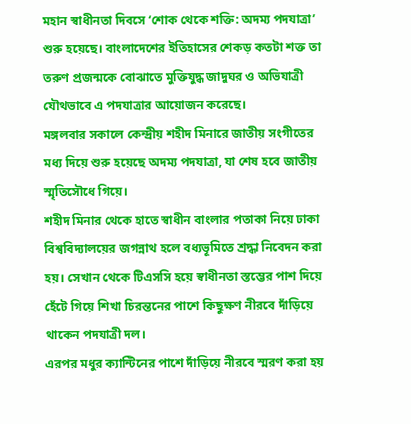মহান স্বাধীনতা দিবসে ‘শোক থেকে শক্তি: অদম্য পদযাত্রা’ শুরু হয়েছে। বাংলাদেশের ইতিহাসের শেকড় কতটা শক্ত তা তরুণ প্রজন্মকে বোঝাতে মুক্তিযুদ্ধ জাদুঘর ও অভিযাত্রী যৌথভাবে এ পদযাত্রার আয়োজন করেছে।
মঙ্গলবার সকালে কেন্দ্রীয় শহীদ মিনারে জাতীয় সংগীতের মধ্য দিয়ে শুরু হয়েছে অদম্য পদযাত্রা, যা শেষ হবে জাতীয় স্মৃতিসৌধে গিয়ে।
শহীদ মিনার থেকে হাতে স্বাধীন বাংলার পতাকা নিয়ে ঢাকা বিশ্ববিদ্যালয়ের জগন্নাথ হলে বধ্যভূমিতে শ্রদ্ধা নিবেদন করা হয়। সেখান থেকে টিএসসি হয়ে স্বাধীনতা স্তম্ভের পাশ দিয়ে হেঁটে গিয়ে শিখা চিরন্তনের পাশে কিছুক্ষণ নীরবে দাঁড়িয়ে থাকেন পদযাত্রী দল।
এরপর মধুর ক্যান্টিনের পাশে দাঁড়িয়ে নীরবে স্মরণ করা হয়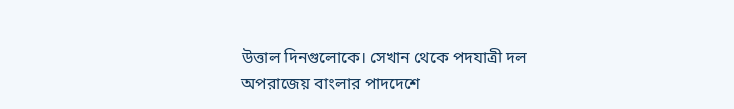উত্তাল দিনগুলোকে। সেখান থেকে পদযাত্রী দল অপরাজেয় বাংলার পাদদেশে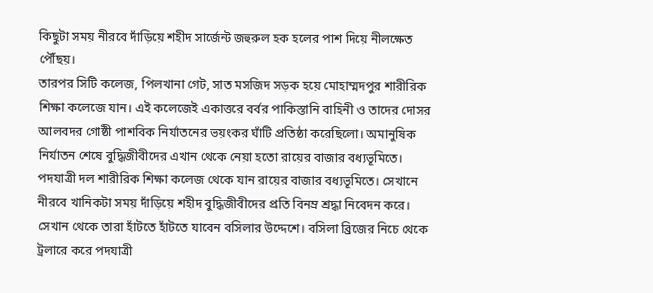কিছুটা সময় নীরবে দাঁড়িয়ে শহীদ সার্জেন্ট জহুরুল হক হলের পাশ দিয়ে নীলক্ষেত পৌঁছয়।
তারপর সিটি কলেজ, পিলখানা গেট, সাত মসজিদ সড়ক হয়ে মোহাম্মদপুর শারীরিক শিক্ষা কলেজে যান। এই কলেজেই একাত্তরে বর্বর পাকিস্তানি বাহিনী ও তাদের দোসর আলবদর গোষ্ঠী পাশবিক নির্যাতনের ভয়ংকর ঘাঁটি প্রতিষ্ঠা করেছিলো। অমানুষিক নির্যাতন শেষে বুদ্ধিজীবীদের এখান থেকে নেয়া হতো রায়ের বাজার বধ্যভূমিতে।
পদযাত্রী দল শারীরিক শিক্ষা কলেজ থেকে যান রায়ের বাজার বধ্যভূমিতে। সেখানে নীরবে খানিকটা সময় দাঁড়িয়ে শহীদ বুদ্ধিজীবীদের প্রতি বিনম্র শ্রদ্ধা নিবেদন করে।
সেখান থেকে তারা হাঁটতে হাঁটতে যাবেন বসিলার উদ্দেশে। বসিলা ব্রিজের নিচে থেকে ট্রলারে করে পদযাত্রী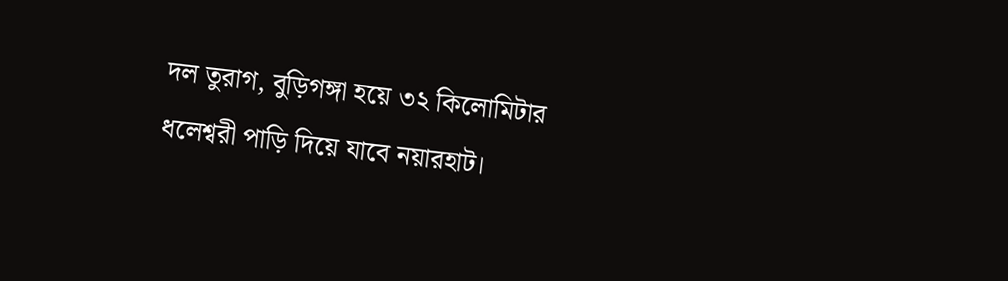দল তুরাগ, বুড়িগঙ্গা হয়ে ৩২ কিলোমিটার ধলেশ্বরী পাড়ি দিয়ে যাবে নয়ারহাট।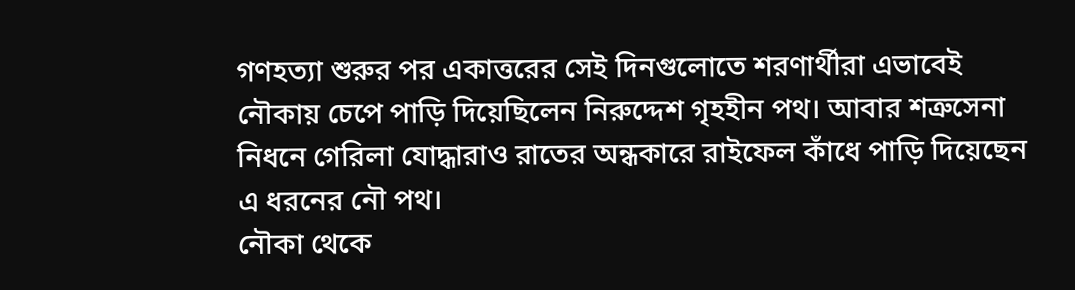গণহত্যা শুরুর পর একাত্তরের সেই দিনগুলোতে শরণার্থীরা এভাবেই নৌকায় চেপে পাড়ি দিয়েছিলেন নিরুদ্দেশ গৃহহীন পথ। আবার শত্রুসেনা নিধনে গেরিলা যোদ্ধারাও রাতের অন্ধকারে রাইফেল কাঁধে পাড়ি দিয়েছেন এ ধরনের নৌ পথ।
নৌকা থেকে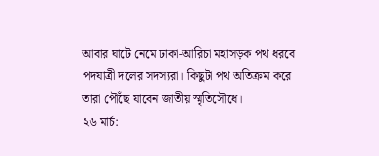আবার ঘাটে নেমে ঢাকা-আরিচা মহাসড়ক পথ ধরবে পদযাত্রী দলের সদস্যরা। কিছুটা পথ অতিক্রম করে তারা পৌঁছে যাবেন জাতীয় স্মৃতিসৌধে।
২৬ মার্চ: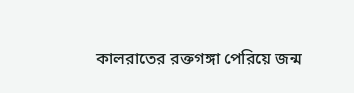কালরাতের রক্তগঙ্গা পেরিয়ে জন্ম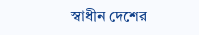স্বাধীন দেশের